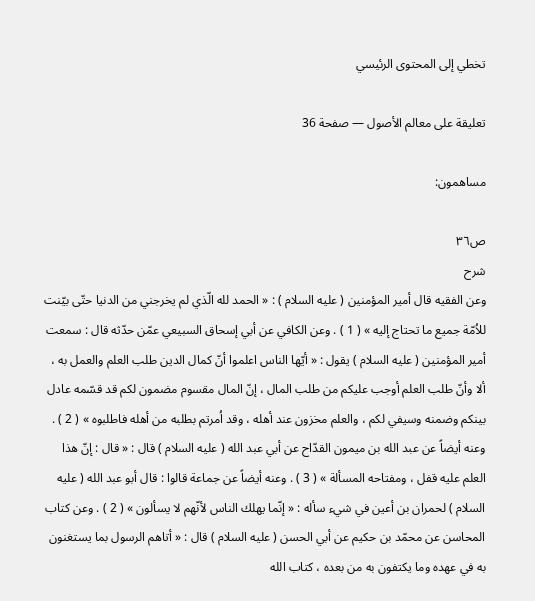تخطي إلى المحتوى الرئيسي

تعليقة على معالم الأصول — صفحة 36

مساهمون:

ص٣٦
شرح
وعن الفقيه قال أمير المؤمنين ( عليه السلام ) : « الحمد لله الّذي لم يخرجني من الدنيا حتّى بيّنت للاُمّة جميع ما تحتاج إليه » ( 1 ) . وعن الكافي عن أبي إسحاق السبيعي عمّن حدّثه قال : سمعت أمير المؤمنين ( عليه السلام ) يقول : « أيّها الناس اعلموا أنّ كمال الدين طلب العلم والعمل به ، ألا وأنّ طلب العلم أوجب عليكم من طلب المال ، إنّ المال مقسوم مضمون لكم قد قسّمه عادل بينكم وضمنه وسيفي لكم ، والعلم مخزون عند أهله ، وقد اُمرتم بطلبه من أهله فاطلبوه » ( 2 ) . وعنه أيضاً عن عبد الله بن ميمون القدّاح عن أبي عبد الله ( عليه السلام ) قال : « قال : إنّ هذا العلم عليه قفل ، ومفتاحه المسألة » ( 3 ) . وعنه أيضاً عن جماعة قالوا : قال أبو عبد الله ( عليه السلام ) لحمران بن أعين في شيء سأله : « إنّما يهلك الناس لأنّهم لا يسألون » ( 2 ) . وعن كتاب المحاسن عن محمّد بن حكيم عن أبي الحسن ( عليه السلام ) قال : « أتاهم الرسول بما يستغنون به في عهده وما يكتفون به من بعده ، كتاب الله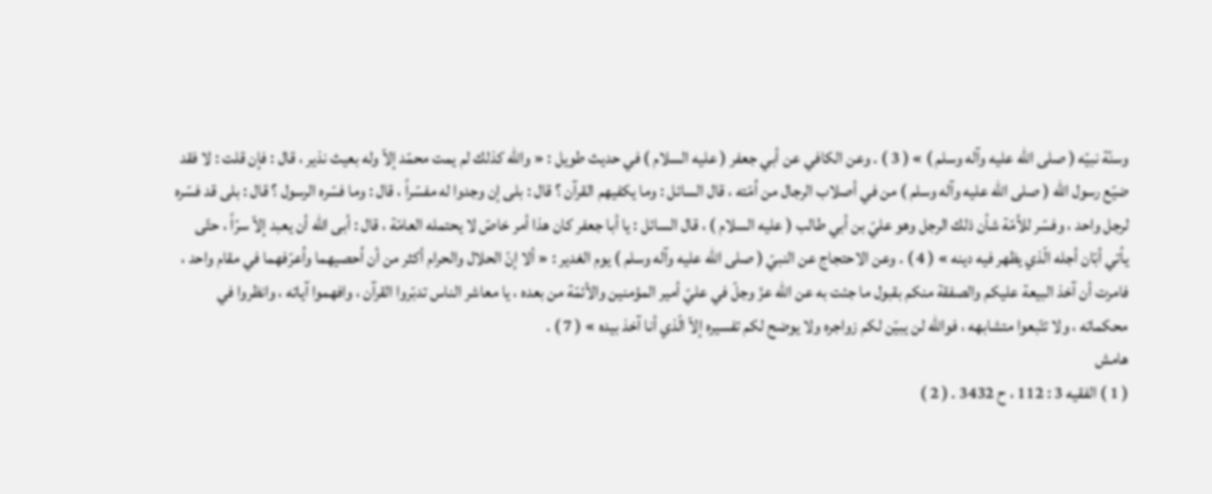وسنّة نبيّه ( صلى الله عليه وآله وسلم ) » ( 3 ) . وعن الكافي عن أبي جعفر ( عليه السلام ) في حديث طويل : « والله كذلك لم يمت محمّد إلاّ وله بعيث نذير ، قال : فإن قلت : لا فقد ضيّع رسول الله ( صلى الله عليه وآله وسلم ) من في أصلاب الرجال من اُمّته ، قال السائل : وما يكفيهم القرآن ؟ قال : بلى إن وجدوا له مفسّراً ، قال : وما فسّره الرسول ؟ قال : بلى قد فسّره لرجل واحد ، وفسّر للاُمّة شأن ذلك الرجل وهو عليّ بن أبي طالب ( عليه السلام ) ، قال السائل : يا أبا جعفر كان هذا أمر خاصّ لا يحتمله العامّة ، قال : أبى الله أن يعبد إلاّ سرّاً ، حتّى يأتي أبّان أجله الّذي يظهر فيه دينه » ( 4 ) . وعن الاحتجاج عن النبيّ ( صلى الله عليه وآله وسلم ) يوم الغدير : « ألا إنّ الحلال والحرام أكثر من أن اُحصيهما واُعرّفهما في مقام واحد ، فامرت أن آخذ البيعة عليكم والصفقة منكم بقبول ما جئت به عن الله عزّ وجلّ في عليّ أمير المؤمنين والأئمّة من بعده ، يا معاشر الناس تدبّروا القرآن ، وافهموا آياته ، وانظروا في محكماته ، ولا تتّبعوا متشابهه ، فوالله لن يبيّن لكم زواجره ولا يوضح لكم تفسيره إلاّ الّذي أنا آخذ بيده » ( 7 ) .
هامش
( 1 ) الفقيه 3 : 112 ، ح 3432 . ( 2 )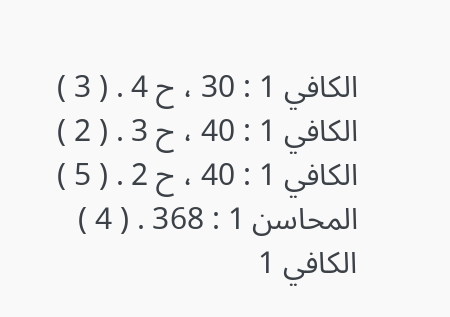الكافي 1 : 30 ، ح 4 . ( 3 ) الكافي 1 : 40 ، ح 3 . ( 2 ) الكافي 1 : 40 ، ح 2 . ( 5 ) المحاسن 1 : 368 . ( 4 ) الكافي 1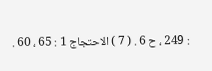: 249 ، ح 6 . ( 7 ) الاحتجاج 1 : 65 ، 60 .